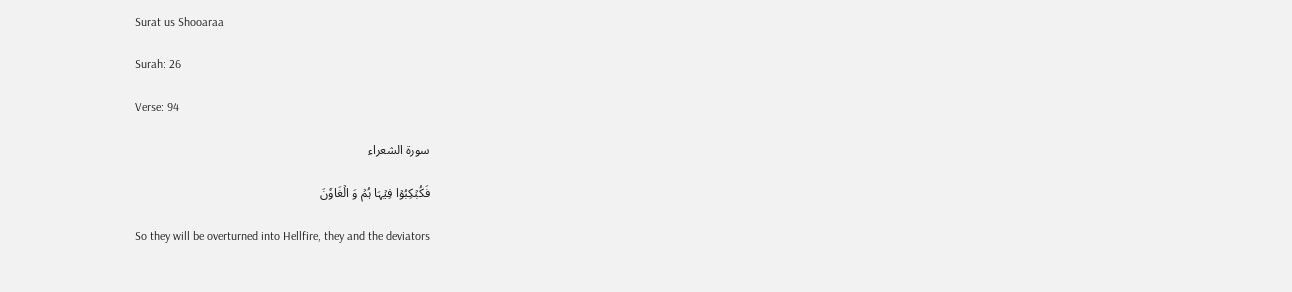Surat us Shooaraa

Surah: 26

Verse: 94

سورة الشعراء

فَکُبۡکِبُوۡا فِیۡہَا ہُمۡ وَ الۡغَاوٗنَ

So they will be overturned into Hellfire, they and the deviators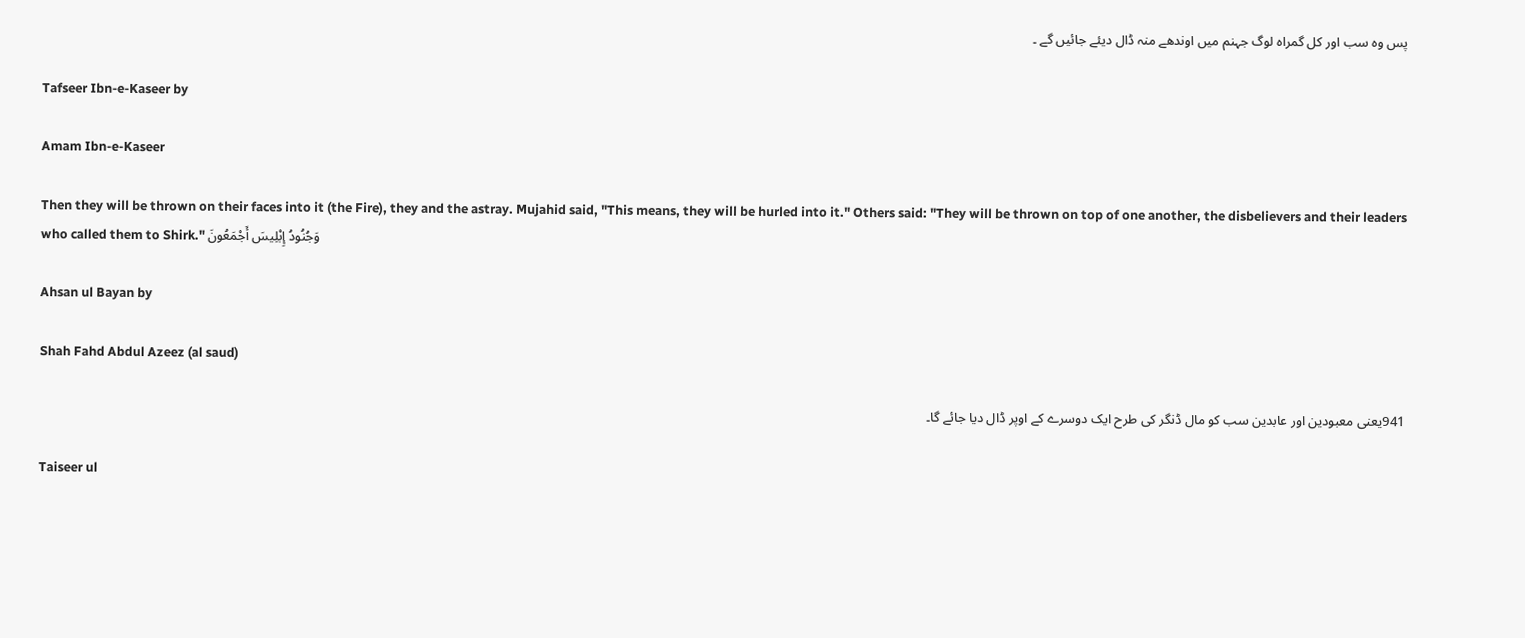پس وہ سب اور کل گمراہ لوگ جہنم میں اوندھے منہ ڈال دیئے جائیں گے ۔

Tafseer Ibn-e-Kaseer by

Amam Ibn-e-Kaseer

Then they will be thrown on their faces into it (the Fire), they and the astray. Mujahid said, "This means, they will be hurled into it." Others said: "They will be thrown on top of one another, the disbelievers and their leaders who called them to Shirk." وَجُنُودُ إِبْلِيسَ أَجْمَعُونَ

Ahsan ul Bayan by

Shah Fahd Abdul Azeez (al saud)

941یعنی معبودین اور عابدین سب کو مال ڈنگر کی طرح ایک دوسرے کے اوپر ڈال دیا جائے گا۔

Taiseer ul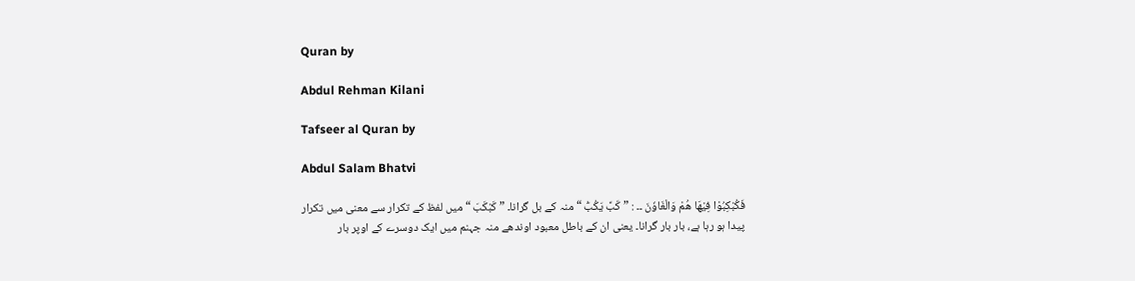Quran by

Abdul Rehman Kilani

Tafseer al Quran by

Abdul Salam Bhatvi

فَكُبْكِبُوْا فِيْهَا هُمْ وَالْغَاوٗنَ ۔۔ : ” کَبَّ یَکُبُّ “ منہ کے بل گرانا۔ ” کَبْکَبَ “ میں لفظ کے تکرار سے معنی میں تکرار پیدا ہو رہا ہے، بار بار گرانا۔ یعنی ان کے باطل معبود اوندھے منہ جہنم میں ایک دوسرے کے اوپر بار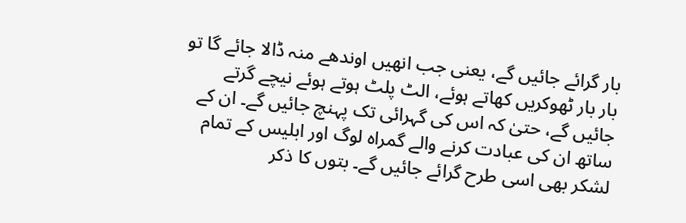بار گرائے جائیں گے، یعنی جب انھیں اوندھے منہ ڈالا جائے گا تو بار بار ٹھوکریں کھاتے ہوئے، الٹ پلٹ ہوتے ہوئے نیچے گرتے جائیں گے، حتیٰ کہ اس کی گہرائی تک پہنچ جائیں گے۔ ان کے ساتھ ان کی عبادت کرنے والے گمراہ لوگ اور ابلیس کے تمام لشکر بھی اسی طرح گرائے جائیں گے۔ بتوں کا ذکر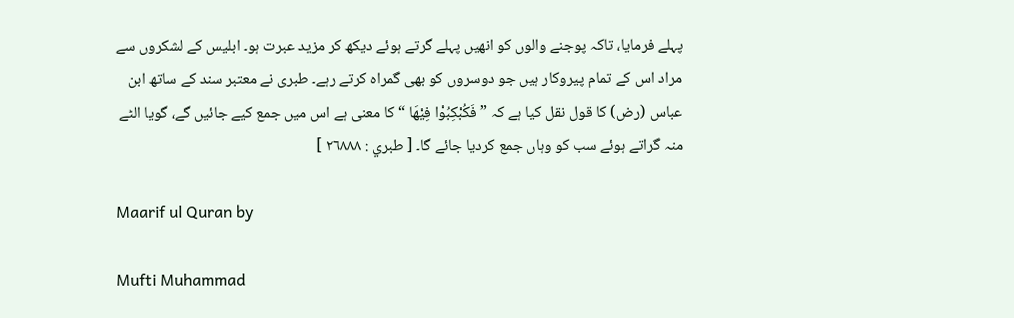پہلے فرمایا، تاکہ پوجنے والوں کو انھیں پہلے گرتے ہوئے دیکھ کر مزید عبرت ہو۔ ابلیس کے لشکروں سے مراد اس کے تمام پیروکار ہیں جو دوسروں کو بھی گمراہ کرتے رہے۔ طبری نے معتبر سند کے ساتھ ابن عباس (رض) کا قول نقل کیا ہے کہ ” فَكُبْكِبُوْا فِيْهَا “ کا معنی ہے اس میں جمع کیے جائیں گے، گویا الٹے منہ گراتے ہوئے سب کو وہاں جمع کردیا جائے گا۔ [ طبري : ٢٦٨٨٨ ]

Maarif ul Quran by

Mufti Muhammad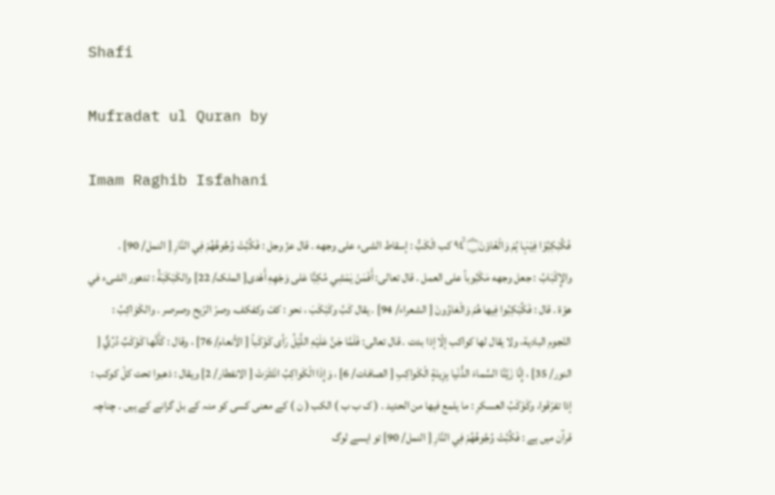Shafi

Mufradat ul Quran by

Imam Raghib Isfahani

فَكُبْكِبُوْا فِيْہَا ہُمْ وَالْغَاوٗنَ۝ ٩٤ۙ كب الْكَبُّ : إسقاط الشیء علی وجهه . قال عزّ وجل : فَكُبَّتْ وُجُوهُهُمْ فِي النَّارِ [ النمل/ 90] . والإِكْبَابُ : جعل وجهه مَكْبُوباً علی العمل . قال تعالی: أَفَمَنْ يَمْشِي مُكِبًّا عَلى وَجْهِهِ أَهْدى[ الملک/ 22] والکَبْكَبَةُ : تدهور الشیء في هوّة . قال : فَكُبْكِبُوا فِيها هُمْ وَالْغاوُونَ [ الشعراء/ 94] . يقال كَبَّ وكَبْكَبَ ، نحو : كفّ وكفكف، وصرّ الرّيح وصرصر . والکَوَاكِبُ : النّجوم البادية، ولا يقال لها كواکب إلّا إذا بدت . قال تعالی: فَلَمَّا جَنَّ عَلَيْهِ اللَّيْلُ رَأى كَوْكَباً [ الأنعام/ 76] ، وقال : كَأَنَّها كَوْكَبٌ دُرِّيٌّ [ النور/ 35] ، إِنَّا زَيَّنَّا السَّماءَ الدُّنْيا بِزِينَةٍ الْكَواكِبِ [ الصافات/ 6] ، وَإِذَا الْكَواكِبُ انْتَثَرَتْ [ الانفطار/ 2] ويقال : ذهبوا تحت کلّ كوكب : إذا تفرّقوا، وكَوْكَبُ العسکرِ : ما يلمع فيها من الحدید . ( ک ب ب ) الکب ( ن ) کے معنی کسی کو منہ کے بل گرانے کے ہیں ۔ چناچہ قرآن میں ہے : فَكُبَّتْ وُجُوهُهُمْ فِي النَّارِ [ النمل/ 90] تو ایسے لوگ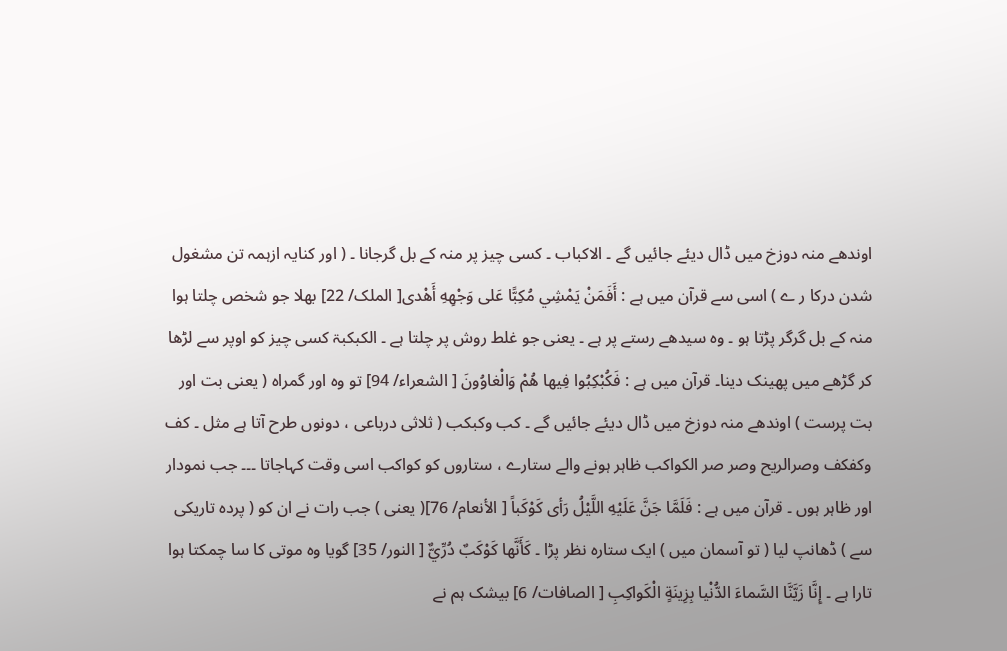اوندھے منہ دوزخ میں ڈال دیئے جائیں گے ۔ الاکباب ۔ کسی چیز پر منہ کے بل گرجانا ۔ ( اور کنایہ ازہمہ تن مشغول شدن درکا ر ے ) اسی سے قرآن میں ہے : أَفَمَنْ يَمْشِي مُكِبًّا عَلى وَجْهِهِ أَهْدى[ الملک/ 22] بھلا جو شخص چلتا ہوا منہ کے بل گرگر پڑتا ہو ۔ وہ سیدھے رستے پر ہے ۔ یعنی جو غلط روش پر چلتا ہے ۔ الکبکبۃ کسی چیز کو اوپر سے لڑھا کر گڑھے میں پھینک دینا۔ قرآن میں ہے : فَكُبْكِبُوا فِيها هُمْ وَالْغاوُونَ [ الشعراء/ 94] تو وہ اور گمراہ ( یعنی بت اور بت پرست ) اوندھے منہ دوزخ میں ڈال دیئے جائیں گے ۔ کب وکبکب ( ثلاثی درباعی ، دونوں طرح آتا ہے مثل ۔ کف وکفکف وصرالریح وصر صر الکواکب ظاہر ہونے والے ستارے ، ستاروں کو کواکب اسی وقت کہاجاتا ۔۔۔ جب نمودار اور ظاہر ہوں ۔ قرآن میں ہے : فَلَمَّا جَنَّ عَلَيْهِ اللَّيْلُ رَأى كَوْكَباً [ الأنعام/ 76]( یعنی ) جب رات نے ان کو ( پردہ تاریکی سے ) ڈھانپ لیا ( تو آسمان میں ) ایک ستارہ نظر پڑا ۔ كَأَنَّها كَوْكَبٌ دُرِّيٌّ [ النور/ 35] گویا وہ موتی کا سا چمکتا ہوا تارا ہے ۔ إِنَّا زَيَّنَّا السَّماءَ الدُّنْيا بِزِينَةٍ الْكَواكِبِ [ الصافات/ 6] بیشک ہم نے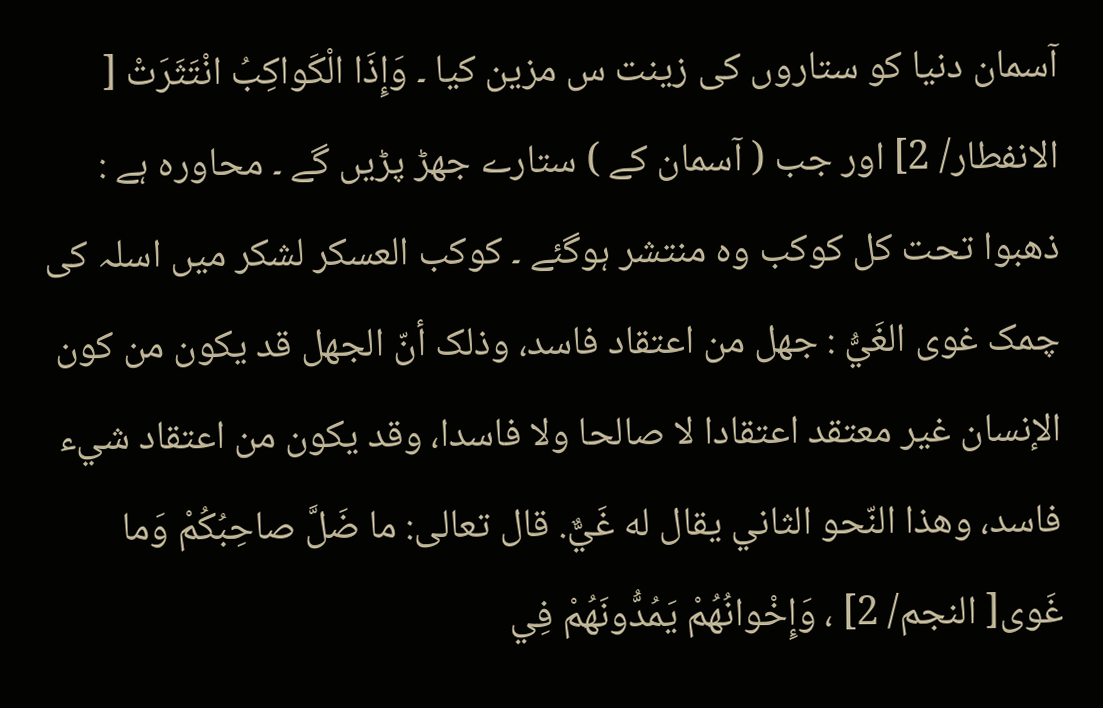آسمان دنیا کو ستاروں کی زینت س مزین کیا ۔ وَإِذَا الْكَواكِبُ انْتَثَرَتْ [ الانفطار/ 2] اور جب ( آسمان کے ) ستارے جھڑ پڑیں گے ۔ محاورہ ہے : ذھبوا تحت کل کوکب وہ منتشر ہوگئے ۔ کوکب العسکر لشکر میں اسلہ کی چمک غوی الغَيُّ : جهل من اعتقاد فاسد، وذلک أنّ الجهل قد يكون من کون الإنسان غير معتقد اعتقادا لا صالحا ولا فاسدا، وقد يكون من اعتقاد شيء فاسد، وهذا النّحو الثاني يقال له غَيٌّ. قال تعالی: ما ضَلَّ صاحِبُكُمْ وَما غَوى[ النجم/ 2] ، وَإِخْوانُهُمْ يَمُدُّونَهُمْ فِي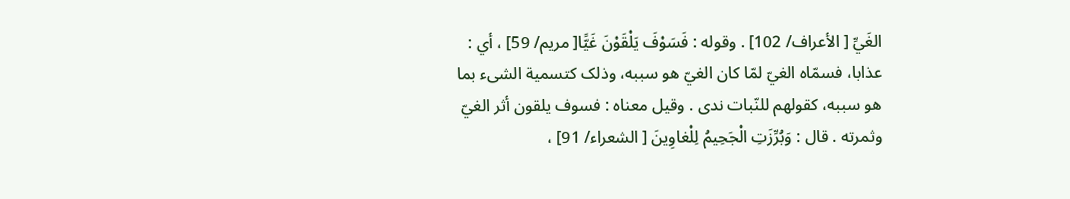الغَيِّ [ الأعراف/ 102] . وقوله : فَسَوْفَ يَلْقَوْنَ غَيًّا[ مریم/ 59] ، أي : عذابا، فسمّاه الغيّ لمّا کان الغيّ هو سببه، وذلک کتسمية الشیء بما هو سببه، کقولهم للنّبات ندی . وقیل معناه : فسوف يلقون أثر الغيّ وثمرته . قال : وَبُرِّزَتِ الْجَحِيمُ لِلْغاوِينَ [ الشعراء/ 91] ،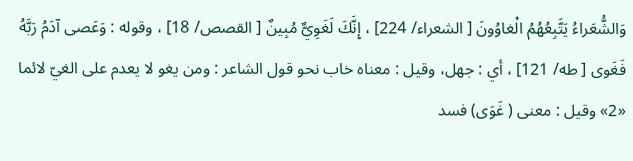وَالشُّعَراءُ يَتَّبِعُهُمُ الْغاوُونَ [ الشعراء/ 224] ، إِنَّكَ لَغَوِيٌّ مُبِينٌ [ القصص/ 18] ، وقوله : وَعَصى آدَمُ رَبَّهُ فَغَوى [ طه/ 121] ، أي : جهل، وقیل : معناه خاب نحو قول الشاعر : ومن يغو لا يعدم علی الغيّ لائما «2» وقیل : معنی ( غَوَى) فسد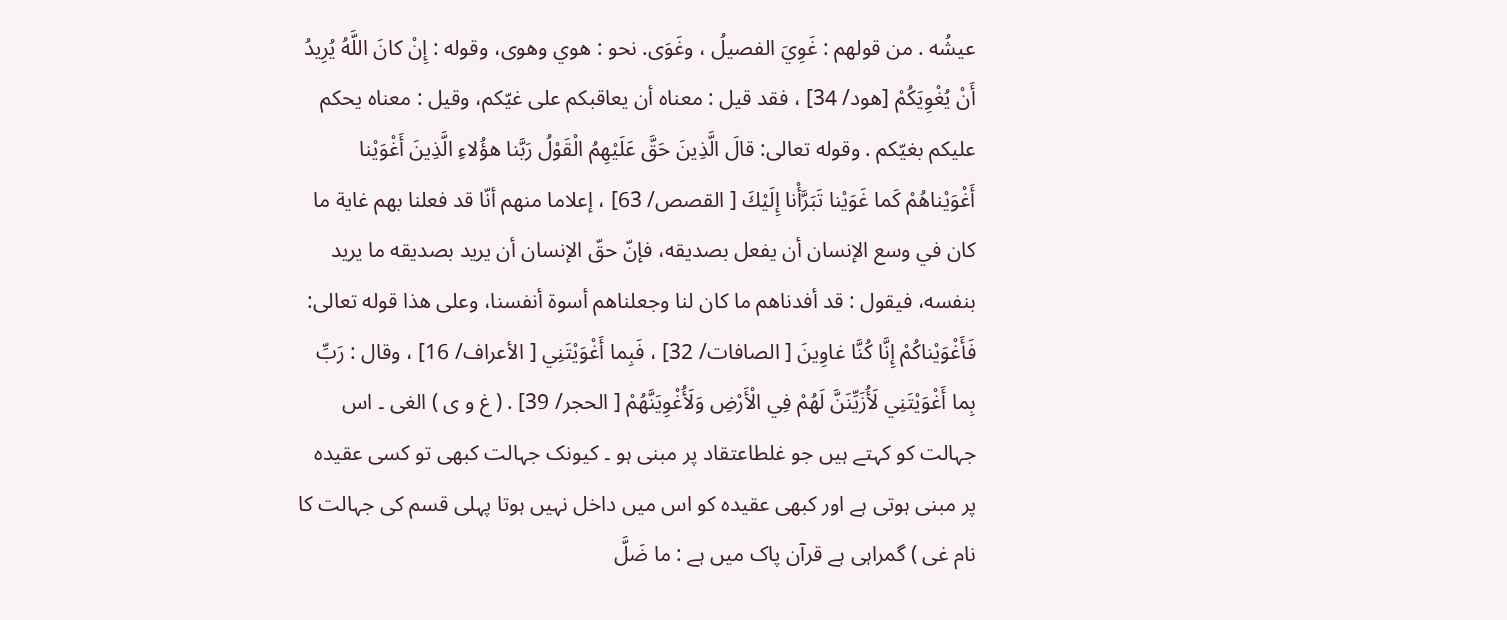عيشُه . من قولهم : غَوِيَ الفصیلُ ، وغَوَى. نحو : هوي وهوى، وقوله : إِنْ كانَ اللَّهُ يُرِيدُ أَنْ يُغْوِيَكُمْ [هود/ 34] ، فقد قيل : معناه أن يعاقبکم علی غيّكم، وقیل : معناه يحكم عليكم بغيّكم . وقوله تعالی: قالَ الَّذِينَ حَقَّ عَلَيْهِمُ الْقَوْلُ رَبَّنا هؤُلاءِ الَّذِينَ أَغْوَيْنا أَغْوَيْناهُمْ كَما غَوَيْنا تَبَرَّأْنا إِلَيْكَ [ القصص/ 63] ، إعلاما منهم أنّا قد فعلنا بهم غاية ما کان في وسع الإنسان أن يفعل بصدیقه، فإنّ حقّ الإنسان أن يريد بصدیقه ما يريد بنفسه، فيقول : قد أفدناهم ما کان لنا وجعلناهم أسوة أنفسنا، وعلی هذا قوله تعالی: فَأَغْوَيْناكُمْ إِنَّا كُنَّا غاوِينَ [ الصافات/ 32] ، فَبِما أَغْوَيْتَنِي [ الأعراف/ 16] ، وقال : رَبِّ بِما أَغْوَيْتَنِي لَأُزَيِّنَنَّ لَهُمْ فِي الْأَرْضِ وَلَأُغْوِيَنَّهُمْ [ الحجر/ 39] . ( غ و ی ) الغی ۔ اس جہالت کو کہتے ہیں جو غلطاعتقاد پر مبنی ہو ۔ کیونک جہالت کبھی تو کسی عقیدہ پر مبنی ہوتی ہے اور کبھی عقیدہ کو اس میں داخل نہیں ہوتا پہلی قسم کی جہالت کا نام غی ) گمراہی ہے قرآن پاک میں ہے : ما ضَلَّ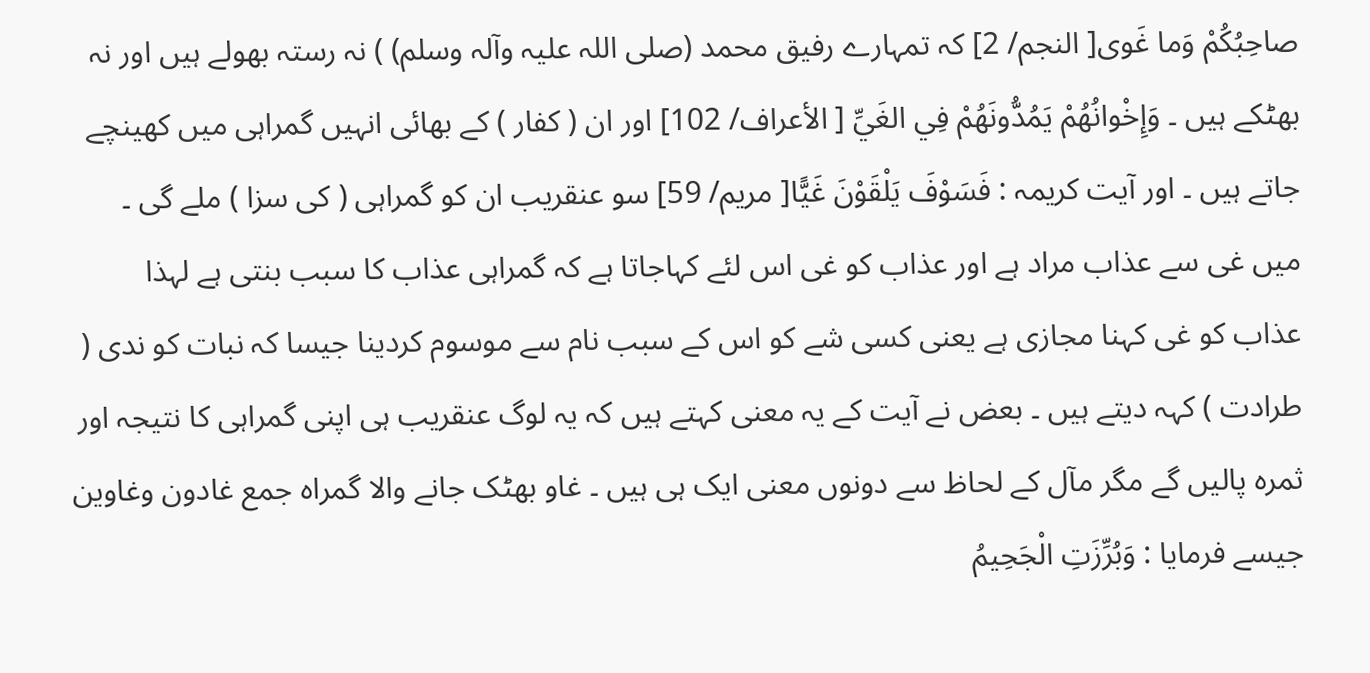صاحِبُكُمْ وَما غَوى[ النجم/ 2] کہ تمہارے رفیق محمد (صلی اللہ علیہ وآلہ وسلم) ) نہ رستہ بھولے ہیں اور نہ بھٹکے ہیں ۔ وَإِخْوانُهُمْ يَمُدُّونَهُمْ فِي الغَيِّ [ الأعراف/ 102] اور ان ( کفار ) کے بھائی انہیں گمراہی میں کھینچے جاتے ہیں ۔ اور آیت کریمہ : فَسَوْفَ يَلْقَوْنَ غَيًّا[ مریم/ 59] سو عنقریب ان کو گمراہی ( کی سزا ) ملے گی ۔ میں غی سے عذاب مراد ہے اور عذاب کو غی اس لئے کہاجاتا ہے کہ گمراہی عذاب کا سبب بنتی ہے لہذا عذاب کو غی کہنا مجازی ہے یعنی کسی شے کو اس کے سبب نام سے موسوم کردینا جیسا کہ نبات کو ندی ( طرادت ) کہہ دیتے ہیں ۔ بعض نے آیت کے یہ معنی کہتے ہیں کہ یہ لوگ عنقریب ہی اپنی گمراہی کا نتیجہ اور ثمرہ پالیں گے مگر مآل کے لحاظ سے دونوں معنی ایک ہی ہیں ۔ غاو بھٹک جانے والا گمراہ جمع غادون وغاوین جیسے فرمایا : وَبُرِّزَتِ الْجَحِيمُ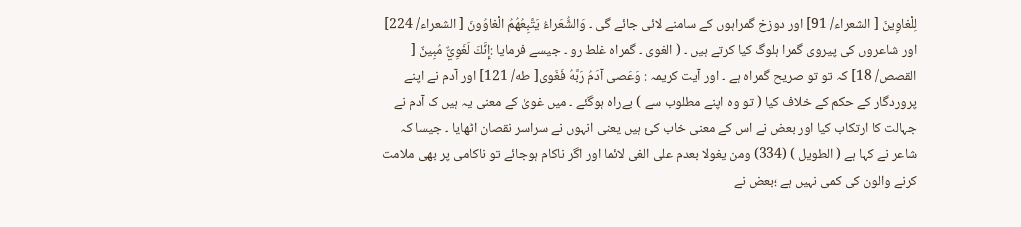لِلْغاوِينَ [ الشعراء/ 91] اور دوزخ گمراہوں کے سامنے لائی جائے گی ۔ وَالشُّعَراءُ يَتَّبِعُهُمُ الْغاوُونَ [ الشعراء/ 224] اور شاعروں کی پیروی گمرا ہلوگ کیا کرتے ہیں ۔ ( الغوی ۔ گمراہ غلط رو ۔ جیسے فرمایا :إِنَّكَ لَغَوِيٌّ مُبِينٌ [ القصص/ 18] کہ تو تو صریح گمراہ ہے ۔ اور آیت کریمہ : وَعَصى آدَمُ رَبَّهُ فَغَوى[ طه/ 121] اور آدم نے اپنے پروردگار کے حکم کے خلاف کیا ( تو وہ اپنے مطلوب سے ) بےراہ ہوگئے ۔ میں غویٰ کے معنی یہ ہیں ک آدم نے جہالت کا ارتکاب کیا اور بعض نے اس کے معنی خاب کئ ہیں یعنی انہوں نے سراسر نقصان اٹھایا ۔ جیسا کہ شاعر نے کہا ہے ( الطویل ) (334) ومن یغولا بعدم علی الغی لائما اور اگر ناکام ہوجائے تو ناکامی پر بھی ملامت کرنے والون کی کمی نہیں ہے ؛بعض نے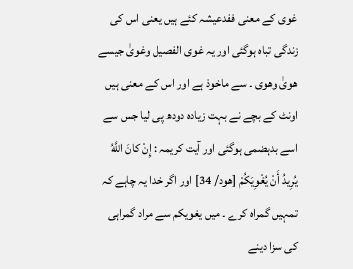غوی کے معنی ففدعیشہ کئے ہیں یعنی اس کی زندگی تباہ ہوگئی اور یہ غوی الفصیل وغویٰ جیسے ھویٰ وھوی ۔ سے ماخوذ ہے اور اس کے معنی ہیں اونٹ کے بچے نے بہت زیادہ دودھ پی لیا جس سے اسے بدہضمی ہوگئی اور آیت کریمہ : إِنْ كانَ اللَّهُ يُرِيدُ أَنْ يُغْوِيَكُمْ [هود/ 34] اور اگر خدا یہ چاہے کہ تمہیں گمراہ کرے ۔ میں یغویکم سے مراد گمراہی کی سزا دینے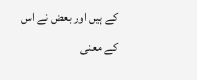کے ہیں اور بعض نے اس کے معنی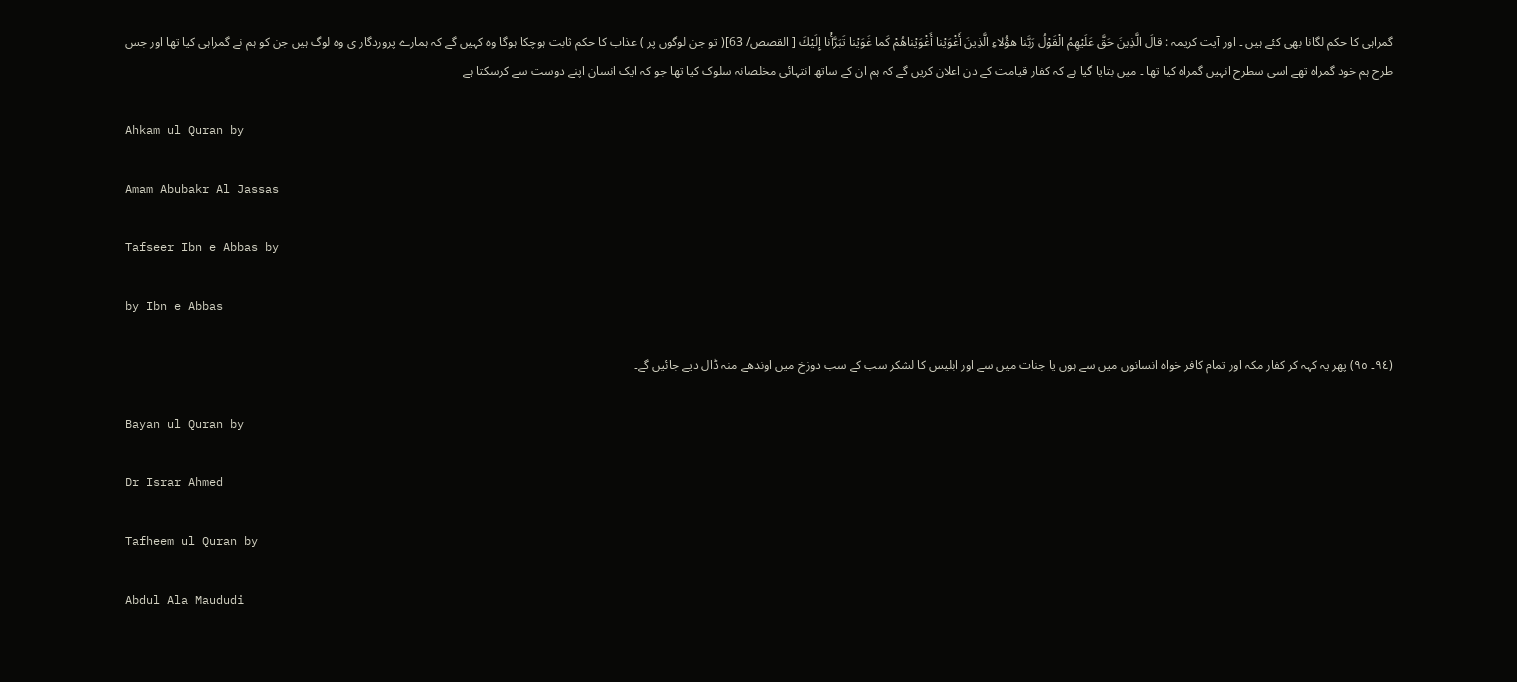گمراہی کا حکم لگانا بھی کئے ہیں ۔ اور آیت کریمہ : قالَ الَّذِينَ حَقَّ عَلَيْهِمُ الْقَوْلُ رَبَّنا هؤُلاءِ الَّذِينَ أَغْوَيْنا أَغْوَيْناهُمْ كَما غَوَيْنا تَبَرَّأْنا إِلَيْكَ [ القصص/ 63]( تو جن لوگوں پر ) عذاب کا حکم ثابت ہوچکا ہوگا وہ کہیں گے کہ ہمارے پروردگار ی وہ لوگ ہیں جن کو ہم نے گمراہی کیا تھا اور جس طرح ہم خود گمراہ تھے اسی سطرح انہیں گمراہ کیا تھا ۔ میں بتایا گیا ہے کہ کفار قیامت کے دن اعلان کریں گے کہ ہم ان کے ساتھ انتہائی مخلصانہ سلوک کیا تھا جو کہ ایک انسان اپنے دوست سے کرسکتا ہے

Ahkam ul Quran by

Amam Abubakr Al Jassas

Tafseer Ibn e Abbas by

by Ibn e Abbas

(٩٤۔ ٩٥) پھر یہ کہہ کر کفار مکہ اور تمام کافر خواہ انسانوں میں سے ہوں یا جنات میں سے اور ابلیس کا لشکر سب کے سب دوزخ میں اوندھے منہ ڈال دیے جائیں گے۔

Bayan ul Quran by

Dr Israr Ahmed

Tafheem ul Quran by

Abdul Ala Maududi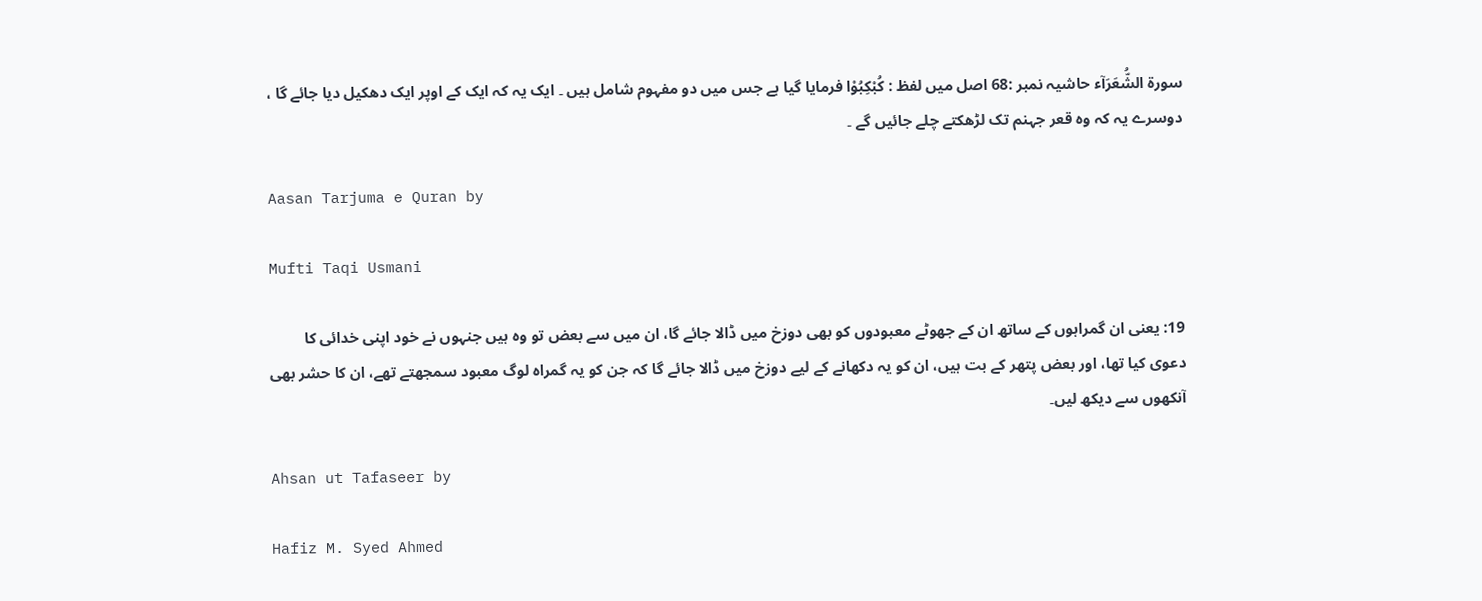سورة الشُّعَرَآء حاشیہ نمبر :68 اصل میں لفظ : کُبْکِبُوْا فرمایا گیا ہے جس میں دو مفہوم شامل ہیں ۔ ایک یہ کہ ایک کے اوپر ایک دھکیل دیا جائے گا ، دوسرے یہ کہ وہ قعر جہنم تک لڑھکتے چلے جائیں گے ۔

Aasan Tarjuma e Quran by

Mufti Taqi Usmani

19: یعنی ان گمراہوں کے ساتھ ان کے جھوٹے معبودوں کو بھی دوزخ میں ڈالا جائے گا، ان میں سے بعض تو وہ ہیں جنہوں نے خود اپنی خدائی کا دعوی کیا تھا، اور بعض پتھر کے بت ہیں، ان کو یہ دکھانے کے لیے دوزخ میں ڈالا جائے گا کہ جن کو یہ گمراہ لوگ معبود سمجھتے تھے، ان کا حشر بھی آنکھوں سے دیکھ لیں۔

Ahsan ut Tafaseer by

Hafiz M. Syed Ahmed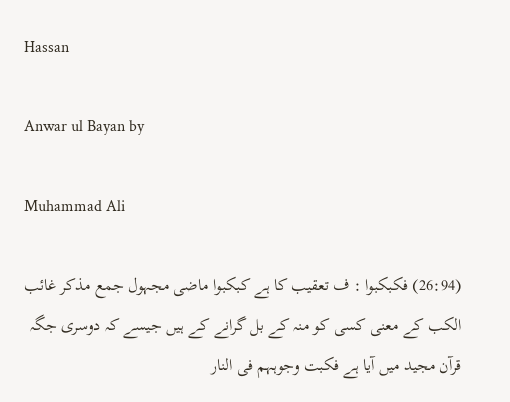Hassan

Anwar ul Bayan by

Muhammad Ali

(26:94) فکبکبوا : ف تعقیب کا ہے کبکبوا ماضی مجہول جمع مذکر غائب الکب کے معنی کسی کو منہ کے بل گرانے کے ہیں جیسے کہ دوسری جگہ قرآن مجید میں آیا ہے فکبت وجوہہم فی النار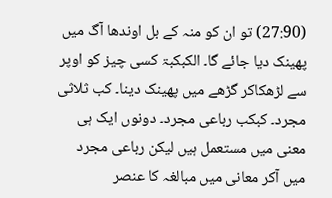(27:90) تو ان کو منہ کے بل اوندھا آگ میں پھینک دیا جائے گا۔ الکبکبۃ کسی چیز کو اوپر سے لڑھکاکر گڑھے میں پھینک دینا۔ کب ثلاثی مجرد۔ کبکب رباعی مجرد۔ دونوں ایک ہی معنی میں مستعمل ہیں لیکن رباعی مجرد میں آکر معانی میں مبالغہ کا عنصر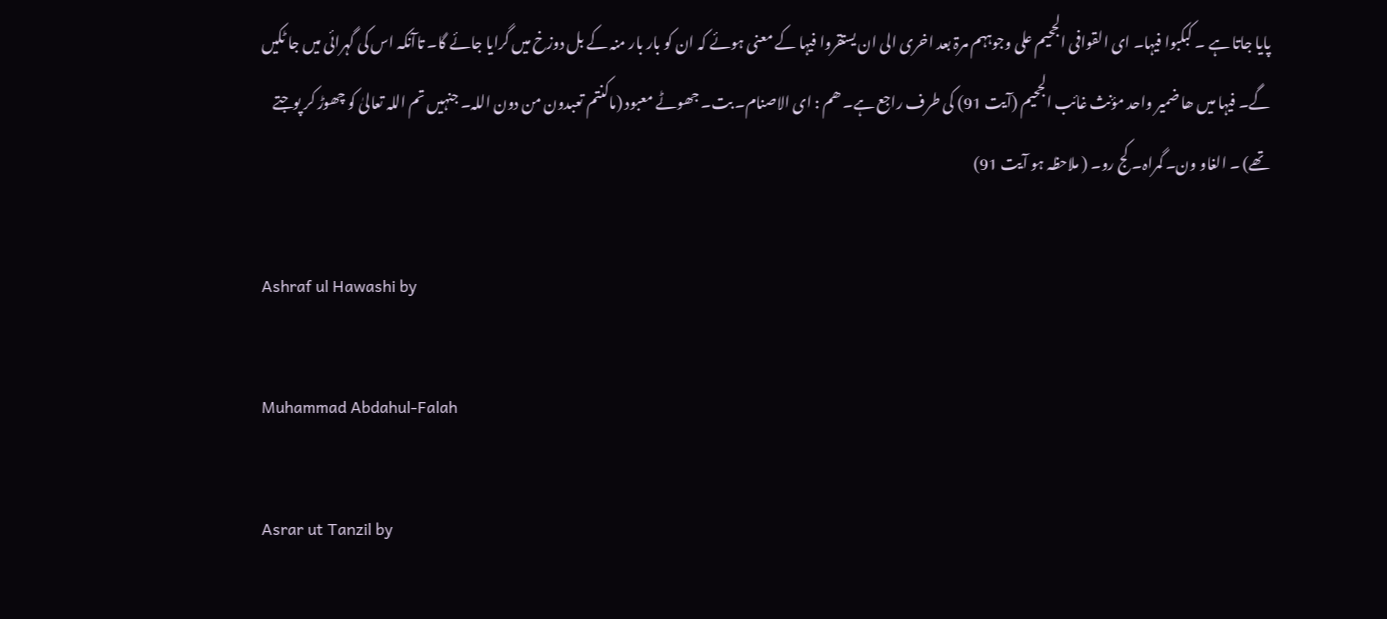پایا جاتا ہے ۔ کبکبوا فیہا۔ ای القوافی الجحیم علی وجوہہم مرۃ بعد اخری الی ان یستقروا فیہا کے معنی ہوئے کہ ان کو بار بار منہ کے بل دوزخ میں گرایا جائے گا۔ تاآنکہ اس کی گہرائی میں جا ٹکیں گے۔ فیہا میں ھا ضمیر واحد مؤنث غائب الجحیم (آیت 91) کی طرف راجع ہے۔ ھم : ای الاصنام۔ بت۔ جھوٹے معبود (ماکنتم تعبدون من دون اللہ۔ جنہیں تم اللہ تعالیٰ کو چھوڑ کر پوجتے تھے) ۔ الغاو ون۔ گمراہ۔ کج رو۔ ( ملاحظہ ہو آیت 91)

Ashraf ul Hawashi by

Muhammad Abdahul-Falah

Asrar ut Tanzil by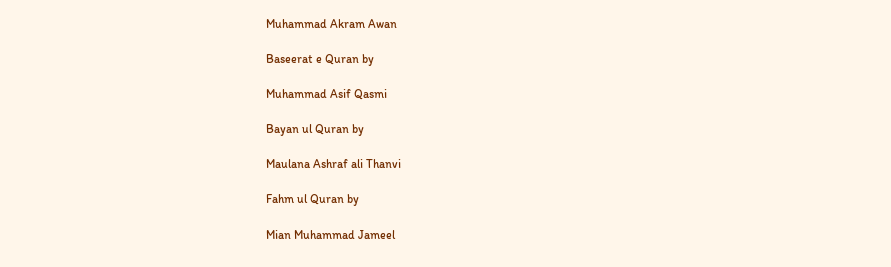Muhammad Akram Awan

Baseerat e Quran by

Muhammad Asif Qasmi

Bayan ul Quran by

Maulana Ashraf ali Thanvi

Fahm ul Quran by

Mian Muhammad Jameel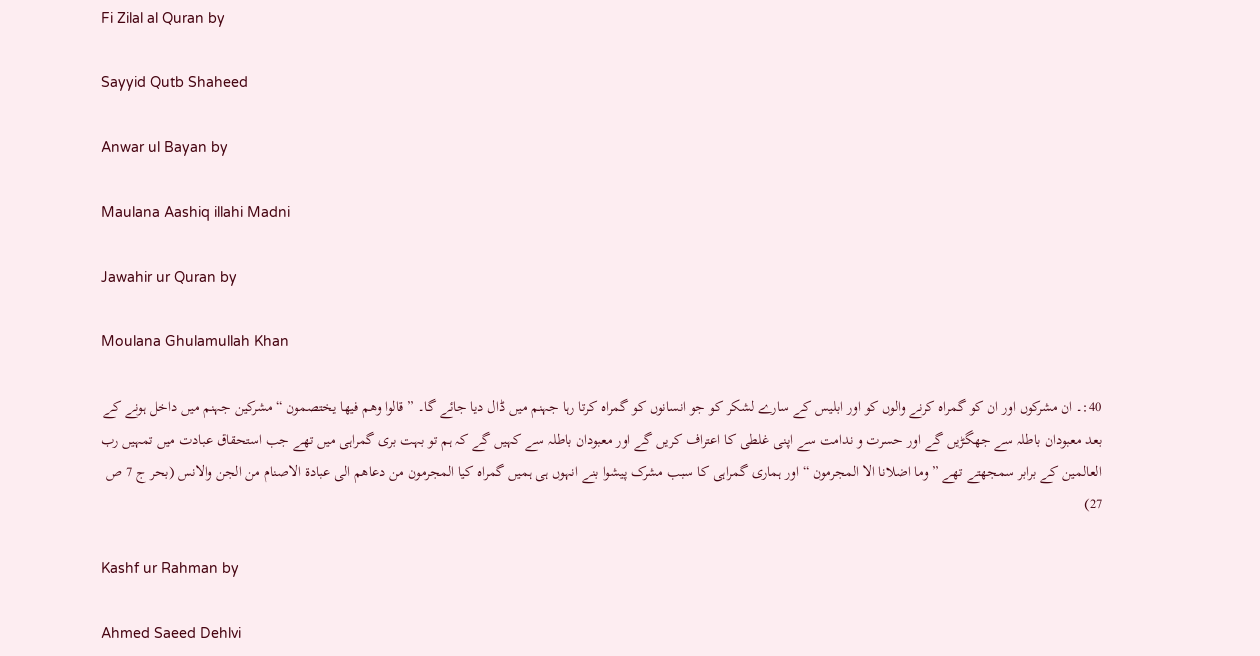Fi Zilal al Quran by

Sayyid Qutb Shaheed

Anwar ul Bayan by

Maulana Aashiq illahi Madni

Jawahir ur Quran by

Moulana Ghulamullah Khan

40:۔ ان مشرکوں اور ان کو گمراہ کرنے والوں کو اور ابلیس کے سارے لشکر کو جو انسانوں کو گمراہ کرتا رہا جہنم میں ڈال دیا جائے گا۔ ” قالوا وھم فیھا یختصمون “ مشرکین جہنم میں داخل ہونے کے بعد معبودان باطلہ سے جھگڑیں گے اور حسرت و ندامت سے اپنی غلطی کا اعتراف کریں گے اور معبودان باطلہ سے کہیں گے کہ ہم تو بہت بری گمراہی میں تھے جب استحقاق عبادت میں تمہیں رب العالمین کے برابر سمجھتے تھے ” وما اضلانا الا المجرمون “ اور ہماری گمراہی کا سبب مشرک پیشوا بنے انہوں ہی ہمیں گمراہ کیا المجرمون من دعاھم الی عبادۃ الاصنام من الجن والانس (بحر ج 7 ص 27)

Kashf ur Rahman by

Ahmed Saeed Dehlvi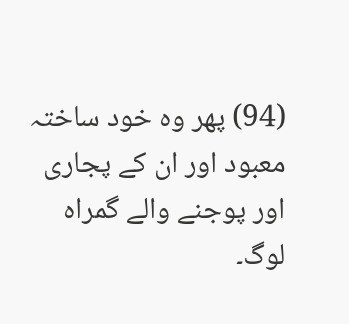(94) پھر وہ خود ساختہ معبود اور ان کے پجاری اور پوجنے والے گمراہ لوگ۔